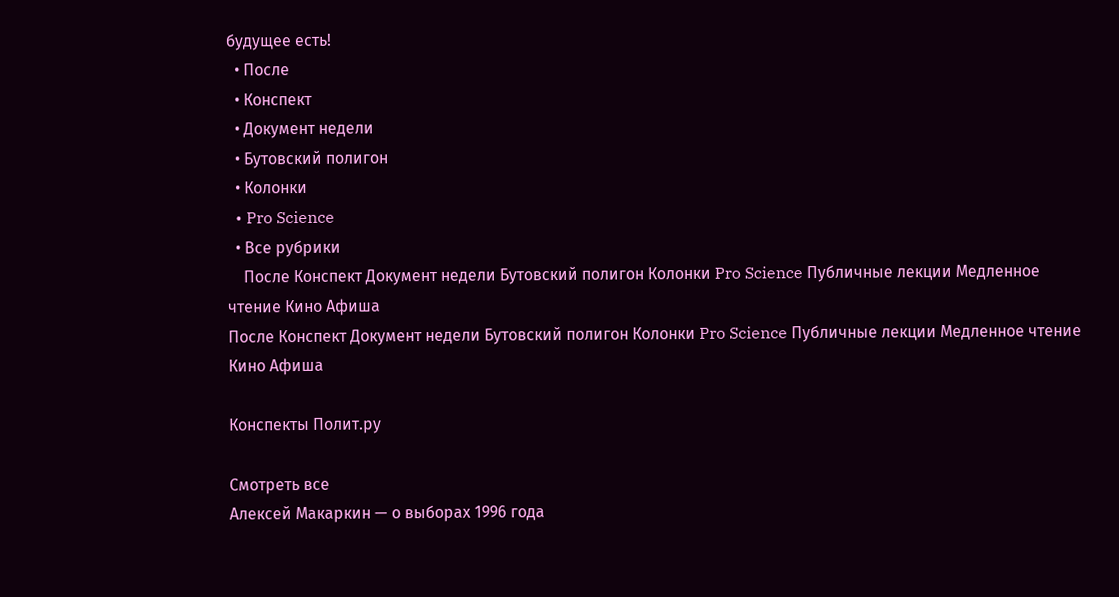будущее есть!
  • После
  • Конспект
  • Документ недели
  • Бутовский полигон
  • Колонки
  • Pro Science
  • Все рубрики
    После Конспект Документ недели Бутовский полигон Колонки Pro Science Публичные лекции Медленное чтение Кино Афиша
После Конспект Документ недели Бутовский полигон Колонки Pro Science Публичные лекции Медленное чтение Кино Афиша

Конспекты Полит.ру

Смотреть все
Алексей Макаркин — о выборах 1996 года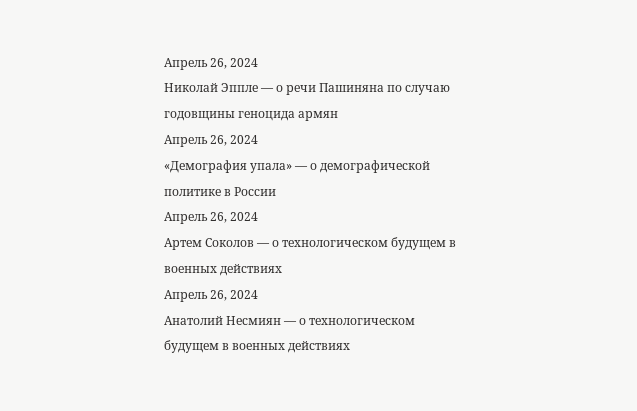Апрель 26, 2024
Николай Эппле — о речи Пашиняна по случаю годовщины геноцида армян
Апрель 26, 2024
«Демография упала» — о демографической политике в России
Апрель 26, 2024
Артем Соколов — о технологическом будущем в военных действиях
Апрель 26, 2024
Анатолий Несмиян — о технологическом будущем в военных действиях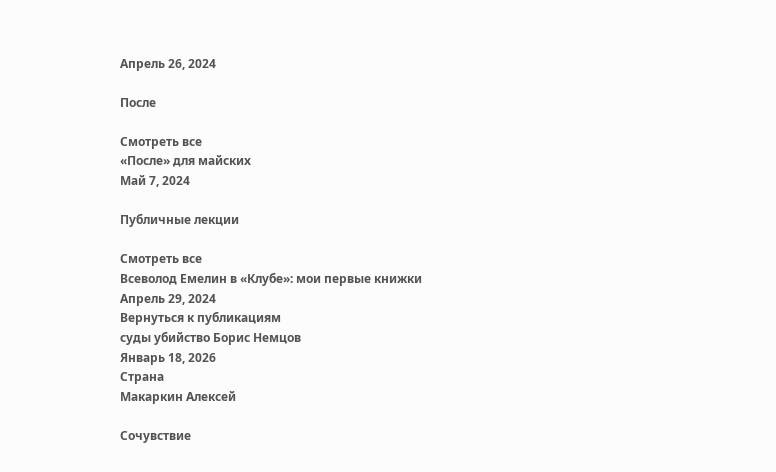Апрель 26, 2024

После

Смотреть все
«После» для майских
Май 7, 2024

Публичные лекции

Смотреть все
Всеволод Емелин в «Клубе»: мои первые книжки
Апрель 29, 2024
Вернуться к публикациям
суды убийство Борис Немцов
Январь 18, 2026
Страна
Макаркин Алексей

Сочувствие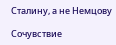Сталину, а не Немцову

Сочувствие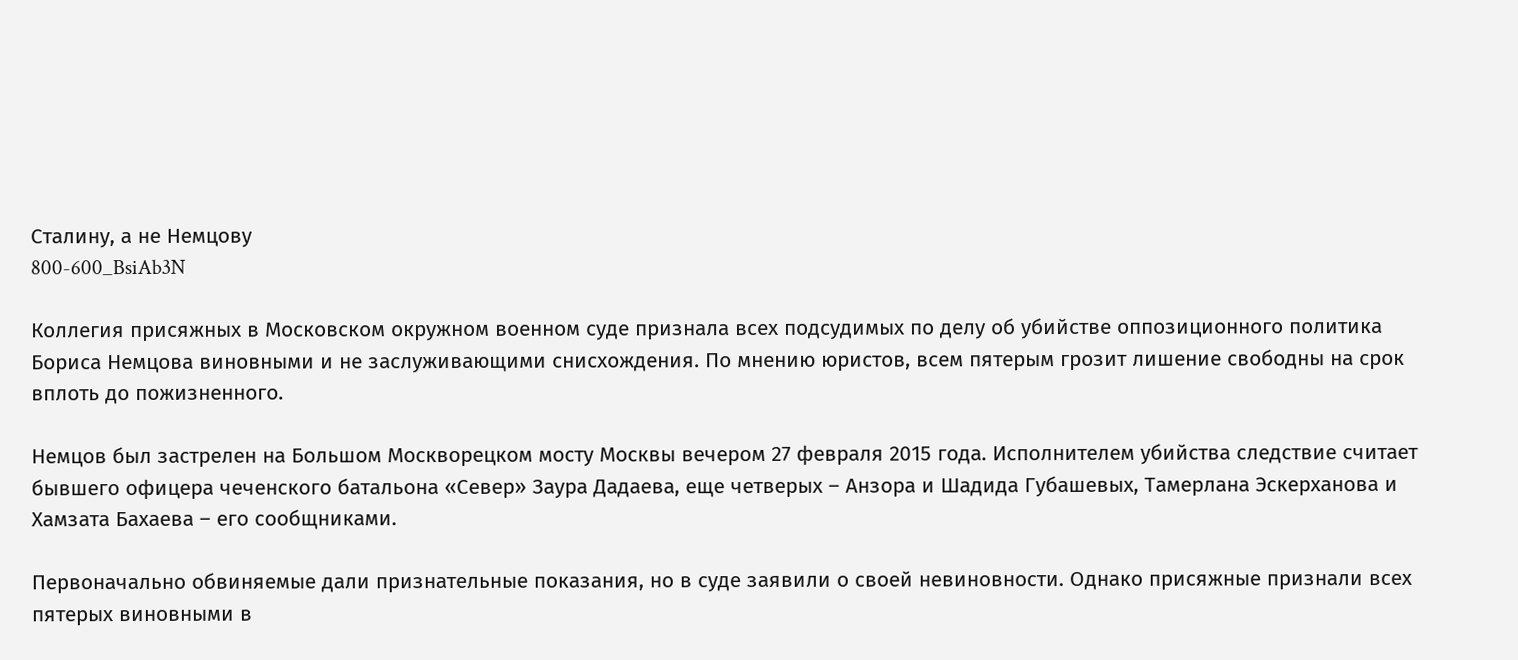Сталину, а не Немцову
800-600_BsiAb3N

Коллегия присяжных в Московском окружном военном суде признала всех подсудимых по делу об убийстве оппозиционного политика Бориса Немцова виновными и не заслуживающими снисхождения. По мнению юристов, всем пятерым грозит лишение свободны на срок вплоть до пожизненного.

Немцов был застрелен на Большом Москворецком мосту Москвы вечером 27 февраля 2015 года. Исполнителем убийства следствие считает бывшего офицера чеченского батальона «Север» Заура Дадаева, еще четверых – Анзора и Шадида Губашевых, Тамерлана Эскерханова и Хамзата Бахаева – его сообщниками.

Первоначально обвиняемые дали признательные показания, но в суде заявили о своей невиновности. Однако присяжные признали всех пятерых виновными в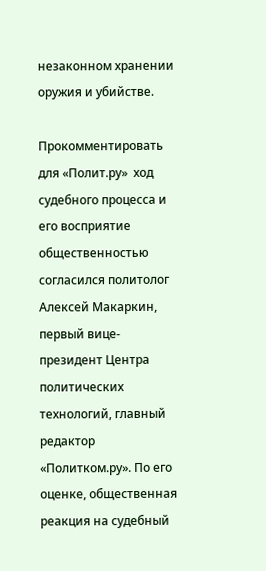незаконном хранении оружия и убийстве.

Прокомментировать для «Полит.ру»  ход судебного процесса и его восприятие общественностью согласился политолог Алексей Макаркин, первый вице-президент Центра политических технологий, главный редактор «Политком.ру». По его оценке, общественная реакция на судебный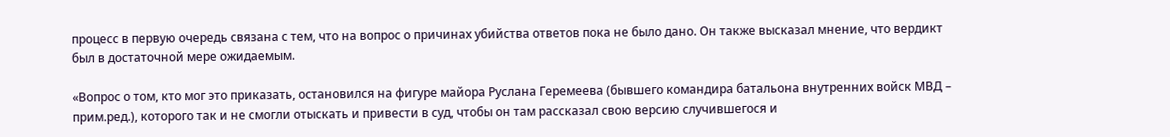процесс в первую очередь связана с тем, что на вопрос о причинах убийства ответов пока не было дано. Он также высказал мнение, что вердикт был в достаточной мере ожидаемым.

«Вопрос о том, кто мог это приказать, остановился на фигуре майора Руслана Геремеева (бывшего командира батальона внутренних войск МВД – прим.ред.), которого так и не смогли отыскать и привести в суд, чтобы он там рассказал свою версию случившегося и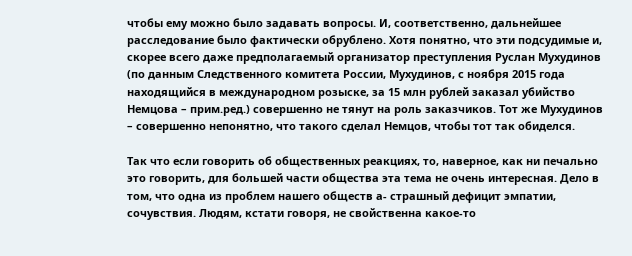чтобы ему можно было задавать вопросы. И, соответственно, дальнейшее расследование было фактически обрублено. Хотя понятно, что эти подсудимые и, скорее всего даже предполагаемый организатор преступления Руслан Мухудинов (по данным Следственного комитета России, Мухудинов, с ноября 2015 года находящийся в международном розыске, за 15 млн рублей заказал убийство Немцова – прим.ред.) совершенно не тянут на роль заказчиков. Тот же Мухудинов – совершенно непонятно, что такого сделал Немцов, чтобы тот так обиделся.

Так что если говорить об общественных реакциях, то, наверное, как ни печально это говорить, для большей части общества эта тема не очень интересная. Дело в том, что одна из проблем нашего обществ а- страшный дефицит эмпатии, сочувствия. Людям, кстати говоря, не свойственна какое-то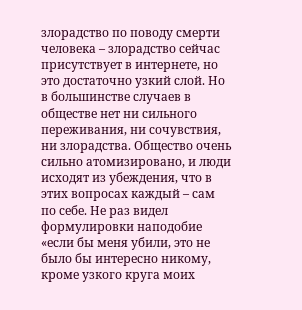злорадство по поводу смерти человека – злорадство сейчас присутствует в интернете, но это достаточно узкий слой. Но в большинстве случаев в обществе нет ни сильного переживания, ни сочувствия, ни злорадства. Общество очень сильно атомизировано, и люди исходят из убеждения, что в этих вопросах каждый – сам по себе. Не раз видел формулировки наподобие «если бы меня убили, это не было бы интересно никому, кроме узкого круга моих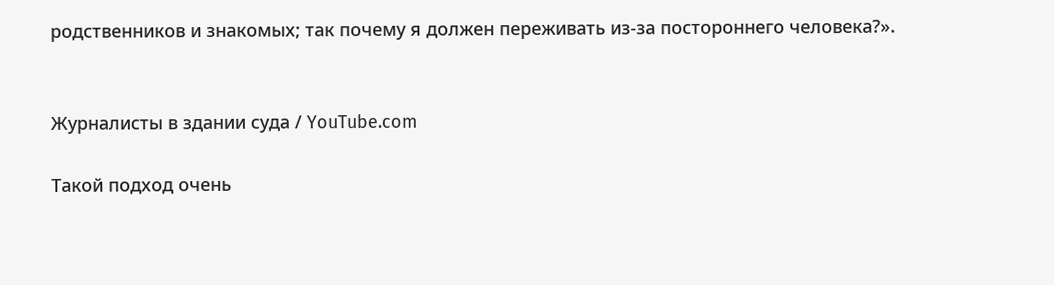родственников и знакомых; так почему я должен переживать из-за постороннего человека?».


Журналисты в здании суда / YouTube.com

Такой подход очень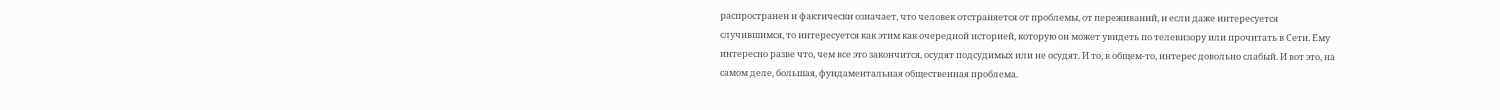распространен и фактически означает, что человек отстраняется от проблемы, от переживаний, и если даже интересуется случившимся, то интересуется как этим как очередной историей, которую он может увидеть по телевизору или прочитать в Сети. Ему интересно разве что, чем все это закончится, осудят подсудимых или не осудят. И то, в общем-то, интерес довольно слабый. И вот это, на самом деле, большая, фундаментальная общественная проблема.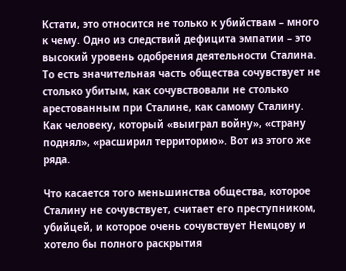Кстати, это относится не только к убийствам – много к чему. Одно из следствий дефицита эмпатии – это высокий уровень одобрения деятельности Сталина. То есть значительная часть общества сочувствует не столько убитым, как сочувствовали не столько арестованным при Сталине, как самому Сталину. Как человеку, который «выиграл войну», «страну поднял», «расширил территорию». Вот из этого же ряда.

Что касается того меньшинства общества, которое Сталину не сочувствует, считает его преступником, убийцей, и которое очень сочувствует Немцову и хотело бы полного раскрытия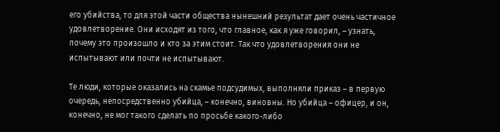его убийства, то для этой части общества нынешний результат дает очень частичное удовлетворение. Они исходят из того, что главное, как я уже говорил, – узнать, почему это произошло и кто за этим стоит. Так что удовлетворения они не испытывают или почти не испытывают.

Те люди, которые оказались на скамье подсудимых, выполняли приказ – в первую очередь, непосредственно убийца, – конечно, виновны. Но убийца – офицер, и он, конечно, не мог такого сделать по просьбе какого-либо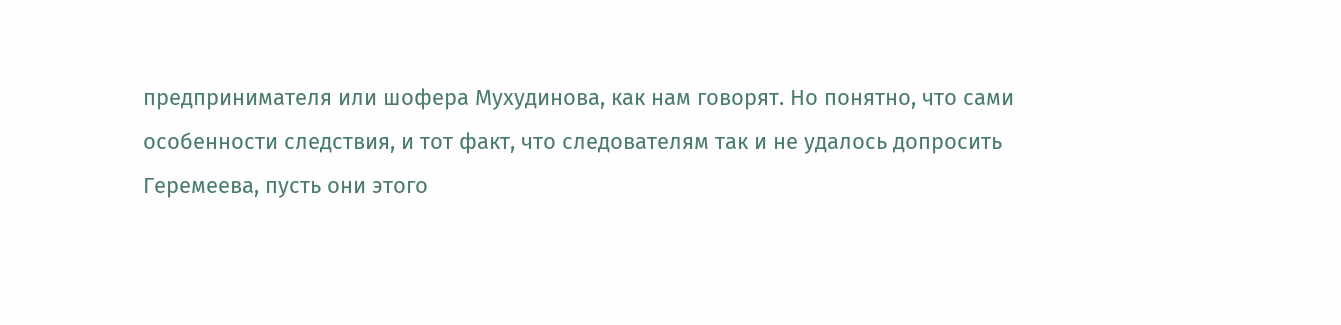предпринимателя или шофера Мухудинова, как нам говорят. Но понятно, что сами особенности следствия, и тот факт, что следователям так и не удалось допросить Геремеева, пусть они этого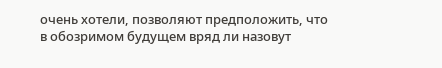очень хотели, позволяют предположить, что в обозримом будущем вряд ли назовут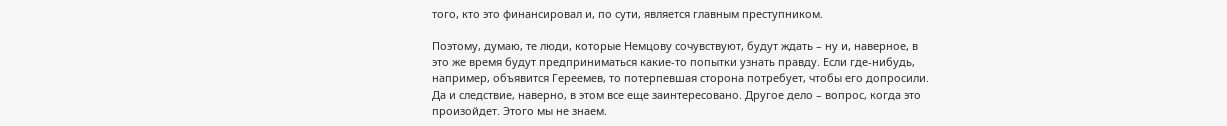того, кто это финансировал и, по сути, является главным преступником.

Поэтому, думаю, те люди, которые Немцову сочувствуют, будут ждать – ну и, наверное, в это же время будут предприниматься какие-то попытки узнать правду. Если где-нибудь, например, объявится Гереемев, то потерпевшая сторона потребует, чтобы его допросили. Да и следствие, наверно, в этом все еще заинтересовано. Другое дело – вопрос, когда это произойдет. Этого мы не знаем.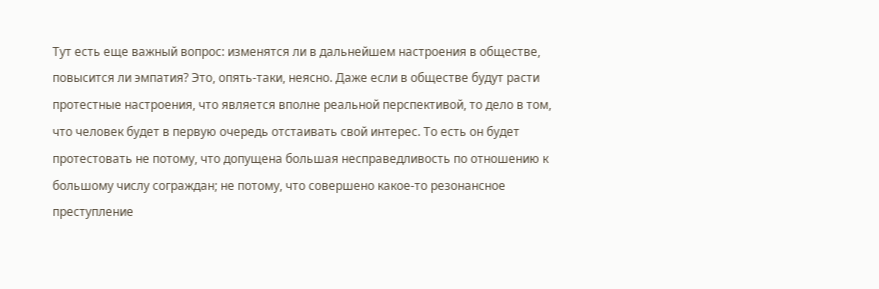Тут есть еще важный вопрос: изменятся ли в дальнейшем настроения в обществе, повысится ли эмпатия? Это, опять-таки, неясно. Даже если в обществе будут расти протестные настроения, что является вполне реальной перспективой, то дело в том, что человек будет в первую очередь отстаивать свой интерес. То есть он будет протестовать не потому, что допущена большая несправедливость по отношению к большому числу сограждан; не потому, что совершено какое-то резонансное преступление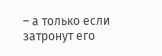– а только если затронут его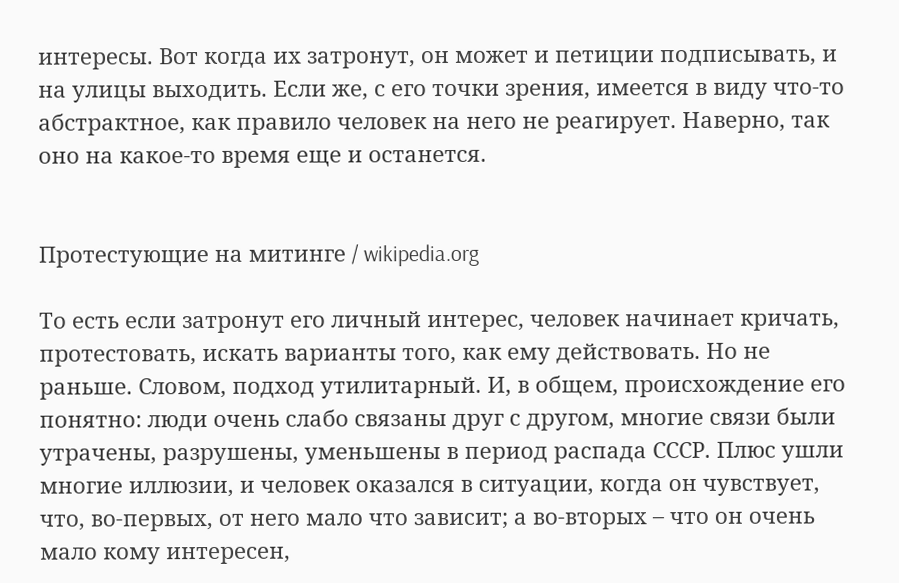интересы. Вот когда их затронут, он может и петиции подписывать, и на улицы выходить. Если же, с его точки зрения, имеется в виду что-то абстрактное, как правило человек на него не реагирует. Наверно, так оно на какое-то время еще и останется.


Протестующие на митинге / wikipedia.org

То есть если затронут его личный интерес, человек начинает кричать, протестовать, искать варианты того, как ему действовать. Но не раньше. Словом, подход утилитарный. И, в общем, происхождение его понятно: люди очень слабо связаны друг с другом, многие связи были утрачены, разрушены, уменьшены в период распада СССР. Плюс ушли многие иллюзии, и человек оказался в ситуации, когда он чувствует, что, во-первых, от него мало что зависит; а во-вторых – что он очень мало кому интересен,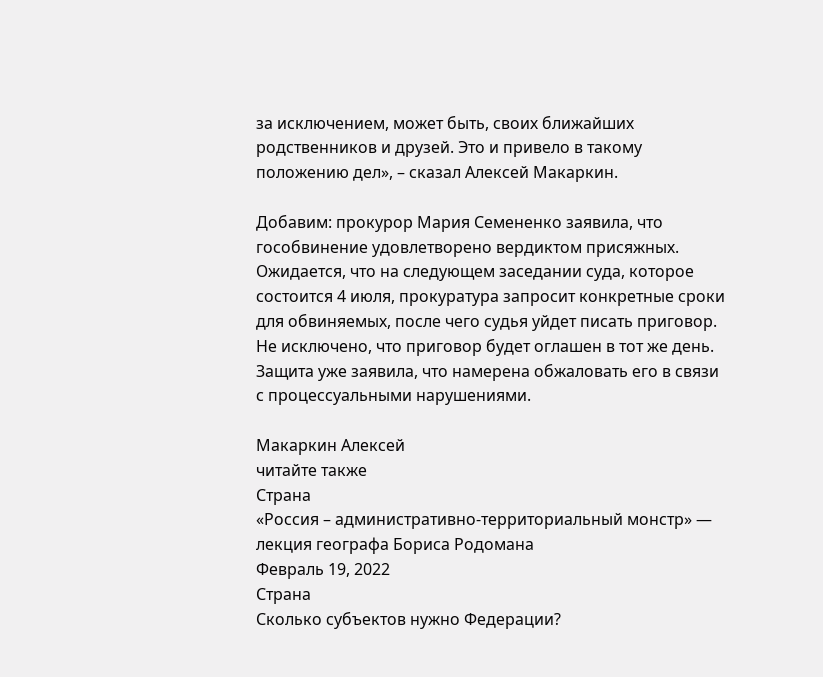за исключением, может быть, своих ближайших родственников и друзей. Это и привело в такому положению дел», – сказал Алексей Макаркин.

Добавим: прокурор Мария Семененко заявила, что гособвинение удовлетворено вердиктом присяжных. Ожидается, что на следующем заседании суда, которое состоится 4 июля, прокуратура запросит конкретные сроки для обвиняемых, после чего судья уйдет писать приговор. Не исключено, что приговор будет оглашен в тот же день. Защита уже заявила, что намерена обжаловать его в связи с процессуальными нарушениями.

Макаркин Алексей
читайте также
Страна
«Россия – административно-территориальный монстр» — лекция географа Бориса Родомана
Февраль 19, 2022
Страна
Сколько субъектов нужно Федерации?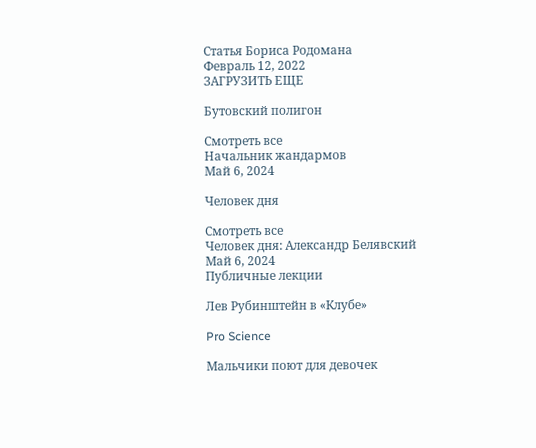Статья Бориса Родомана
Февраль 12, 2022
ЗАГРУЗИТЬ ЕЩЕ

Бутовский полигон

Смотреть все
Начальник жандармов
Май 6, 2024

Человек дня

Смотреть все
Человек дня: Александр Белявский
Май 6, 2024
Публичные лекции

Лев Рубинштейн в «Клубе»

Pro Science

Мальчики поют для девочек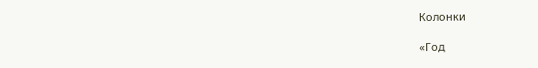Колонки

«Год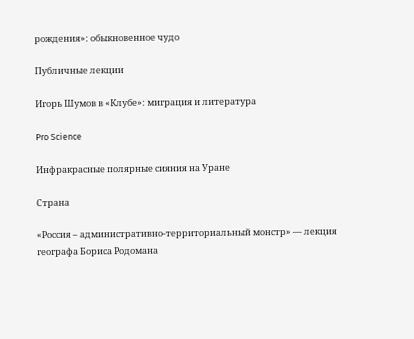рождения»: обыкновенное чудо

Публичные лекции

Игорь Шумов в «Клубе»: миграция и литература

Pro Science

Инфракрасные полярные сияния на Уране

Страна

«Россия – административно-территориальный монстр» — лекция географа Бориса Родомана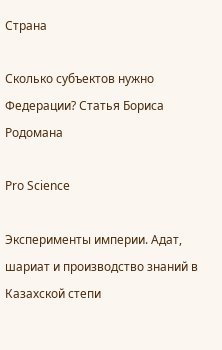Страна

Сколько субъектов нужно Федерации? Статья Бориса Родомана

Pro Science

Эксперименты империи. Адат, шариат и производство знаний в Казахской степи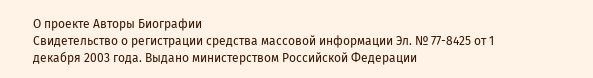О проекте Авторы Биографии
Свидетельство о регистрации средства массовой информации Эл. № 77-8425 от 1 декабря 2003 года. Выдано министерством Российской Федерации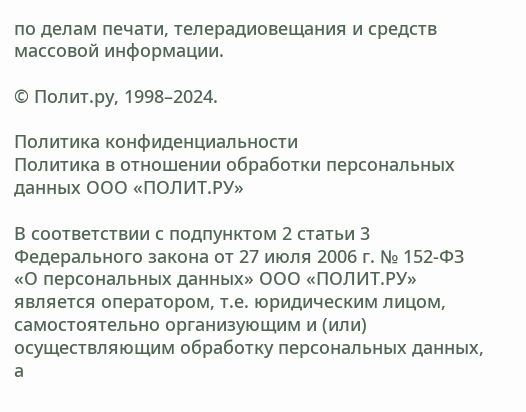по делам печати, телерадиовещания и средств массовой информации.

© Полит.ру, 1998–2024.

Политика конфиденциальности
Политика в отношении обработки персональных данных ООО «ПОЛИТ.РУ»

В соответствии с подпунктом 2 статьи 3 Федерального закона от 27 июля 2006 г. № 152-ФЗ «О персональных данных» ООО «ПОЛИТ.РУ» является оператором, т.е. юридическим лицом, самостоятельно организующим и (или) осуществляющим обработку персональных данных, а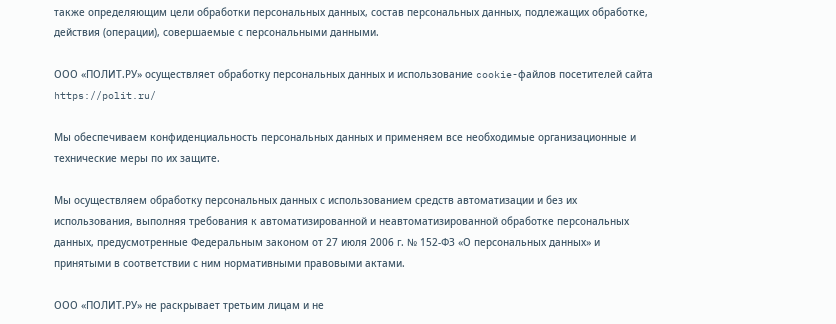также определяющим цели обработки персональных данных, состав персональных данных, подлежащих обработке, действия (операции), совершаемые с персональными данными.

ООО «ПОЛИТ.РУ» осуществляет обработку персональных данных и использование cookie-файлов посетителей сайта https://polit.ru/

Мы обеспечиваем конфиденциальность персональных данных и применяем все необходимые организационные и технические меры по их защите.

Мы осуществляем обработку персональных данных с использованием средств автоматизации и без их использования, выполняя требования к автоматизированной и неавтоматизированной обработке персональных данных, предусмотренные Федеральным законом от 27 июля 2006 г. № 152-ФЗ «О персональных данных» и принятыми в соответствии с ним нормативными правовыми актами.

ООО «ПОЛИТ.РУ» не раскрывает третьим лицам и не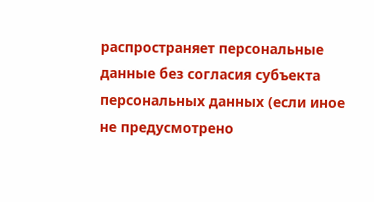распространяет персональные данные без согласия субъекта персональных данных (если иное не предусмотрено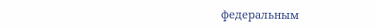федеральным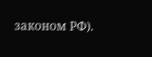законом РФ).